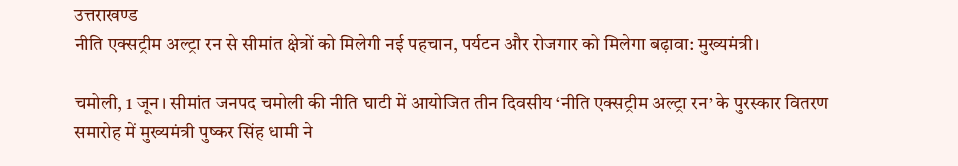उत्तराखण्ड
नीति एक्सट्रीम अल्ट्रा रन से सीमांत क्षेत्रों को मिलेगी नई पहचान, पर्यटन और रोजगार को मिलेगा बढ़ावा: मुख्यमंत्री।

चमोली, 1 जून। सीमांत जनपद चमोली की नीति घाटी में आयोजित तीन दिवसीय ‘नीति एक्सट्रीम अल्ट्रा रन’ के पुरस्कार वितरण समारोह में मुख्यमंत्री पुष्कर सिंह धामी ने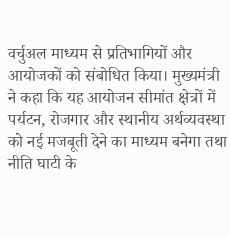वर्चुअल माध्यम से प्रतिभागियों और आयोजकों को संबोधित किया। मुख्यमंत्री ने कहा कि यह आयोजन सीमांत क्षेत्रों में पर्यटन, रोजगार और स्थानीय अर्थव्यवस्था को नई मजबूती देने का माध्यम बनेगा तथा नीति घाटी के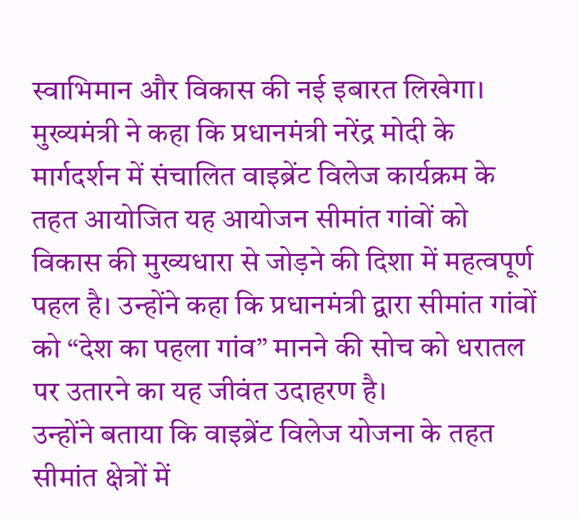स्वाभिमान और विकास की नई इबारत लिखेगा।
मुख्यमंत्री ने कहा कि प्रधानमंत्री नरेंद्र मोदी के मार्गदर्शन में संचालित वाइब्रेंट विलेज कार्यक्रम के तहत आयोजित यह आयोजन सीमांत गांवों को विकास की मुख्यधारा से जोड़ने की दिशा में महत्वपूर्ण पहल है। उन्होंने कहा कि प्रधानमंत्री द्वारा सीमांत गांवों को “देश का पहला गांव” मानने की सोच को धरातल पर उतारने का यह जीवंत उदाहरण है।
उन्होंने बताया कि वाइब्रेंट विलेज योजना के तहत सीमांत क्षेत्रों में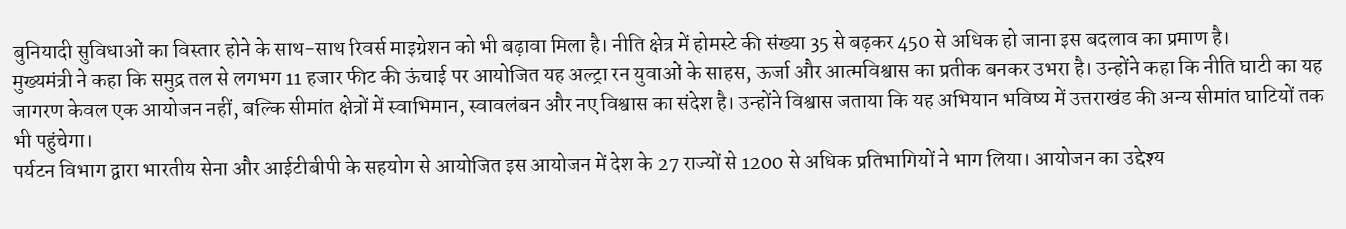बुनियादी सुविधाओं का विस्तार होने के साथ-साथ रिवर्स माइग्रेशन को भी बढ़ावा मिला है। नीति क्षेत्र में होमस्टे की संख्या 35 से बढ़कर 450 से अधिक हो जाना इस बदलाव का प्रमाण है।
मुख्यमंत्री ने कहा कि समुद्र तल से लगभग 11 हजार फीट की ऊंचाई पर आयोजित यह अल्ट्रा रन युवाओं के साहस, ऊर्जा और आत्मविश्वास का प्रतीक बनकर उभरा है। उन्होंने कहा कि नीति घाटी का यह जागरण केवल एक आयोजन नहीं, बल्कि सीमांत क्षेत्रों में स्वाभिमान, स्वावलंबन और नए विश्वास का संदेश है। उन्होंने विश्वास जताया कि यह अभियान भविष्य में उत्तराखंड की अन्य सीमांत घाटियों तक भी पहुंचेगा।
पर्यटन विभाग द्वारा भारतीय सेना और आईटीबीपी के सहयोग से आयोजित इस आयोजन में देश के 27 राज्यों से 1200 से अधिक प्रतिभागियों ने भाग लिया। आयोजन का उद्देश्य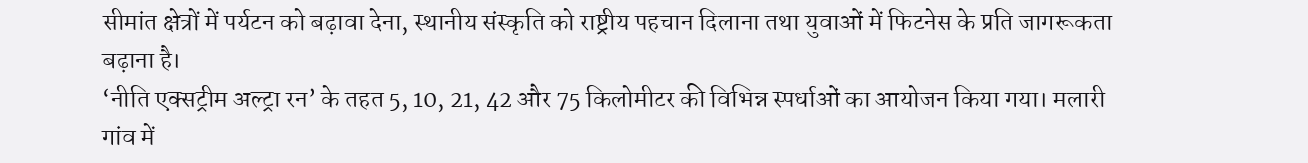सीमांत क्षेत्रों में पर्यटन को बढ़ावा देना, स्थानीय संस्कृति को राष्ट्रीय पहचान दिलाना तथा युवाओं में फिटनेस के प्रति जागरूकता बढ़ाना है।
‘नीति एक्सट्रीम अल्ट्रा रन’ के तहत 5, 10, 21, 42 और 75 किलोमीटर की विभिन्न स्पर्धाओं का आयोजन किया गया। मलारी गांव में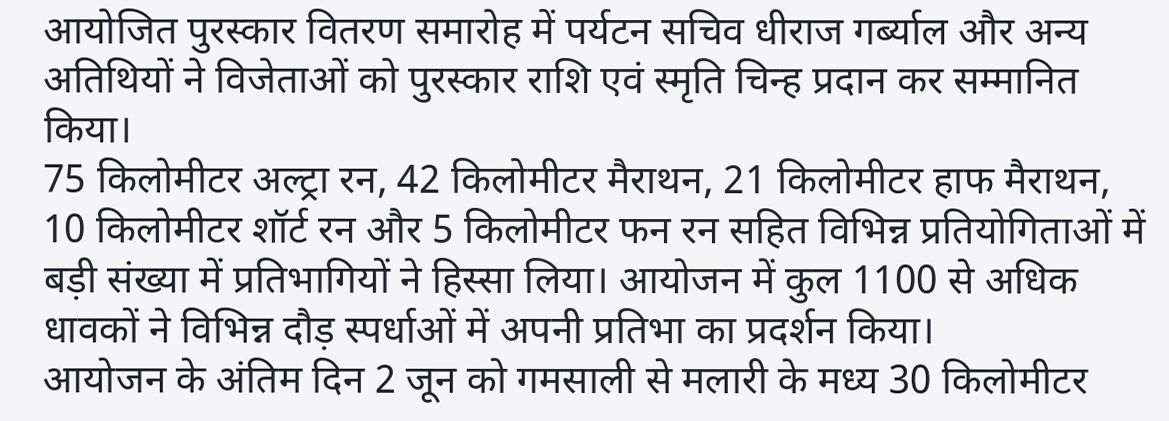आयोजित पुरस्कार वितरण समारोह में पर्यटन सचिव धीराज गर्ब्याल और अन्य अतिथियों ने विजेताओं को पुरस्कार राशि एवं स्मृति चिन्ह प्रदान कर सम्मानित किया।
75 किलोमीटर अल्ट्रा रन, 42 किलोमीटर मैराथन, 21 किलोमीटर हाफ मैराथन, 10 किलोमीटर शॉर्ट रन और 5 किलोमीटर फन रन सहित विभिन्न प्रतियोगिताओं में बड़ी संख्या में प्रतिभागियों ने हिस्सा लिया। आयोजन में कुल 1100 से अधिक धावकों ने विभिन्न दौड़ स्पर्धाओं में अपनी प्रतिभा का प्रदर्शन किया।
आयोजन के अंतिम दिन 2 जून को गमसाली से मलारी के मध्य 30 किलोमीटर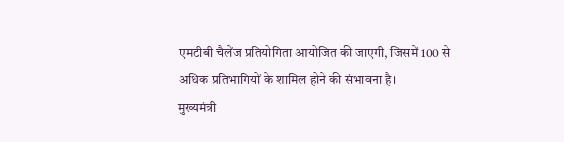एमटीबी चैलेंज प्रतियोगिता आयोजित की जाएगी, जिसमें 100 से अधिक प्रतिभागियों के शामिल होने की संभावना है।
मुख्यमंत्री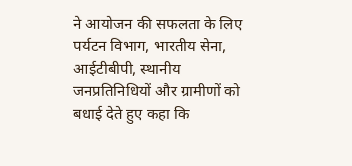ने आयोजन की सफलता के लिए पर्यटन विभाग, भारतीय सेना, आईटीबीपी, स्थानीय जनप्रतिनिधियों और ग्रामीणों को बधाई देते हुए कहा कि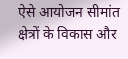ऐसे आयोजन सीमांत क्षेत्रों के विकास और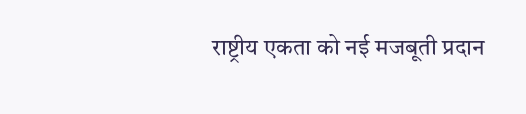राष्ट्रीय एकता को नई मजबूती प्रदान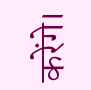करेंगे।